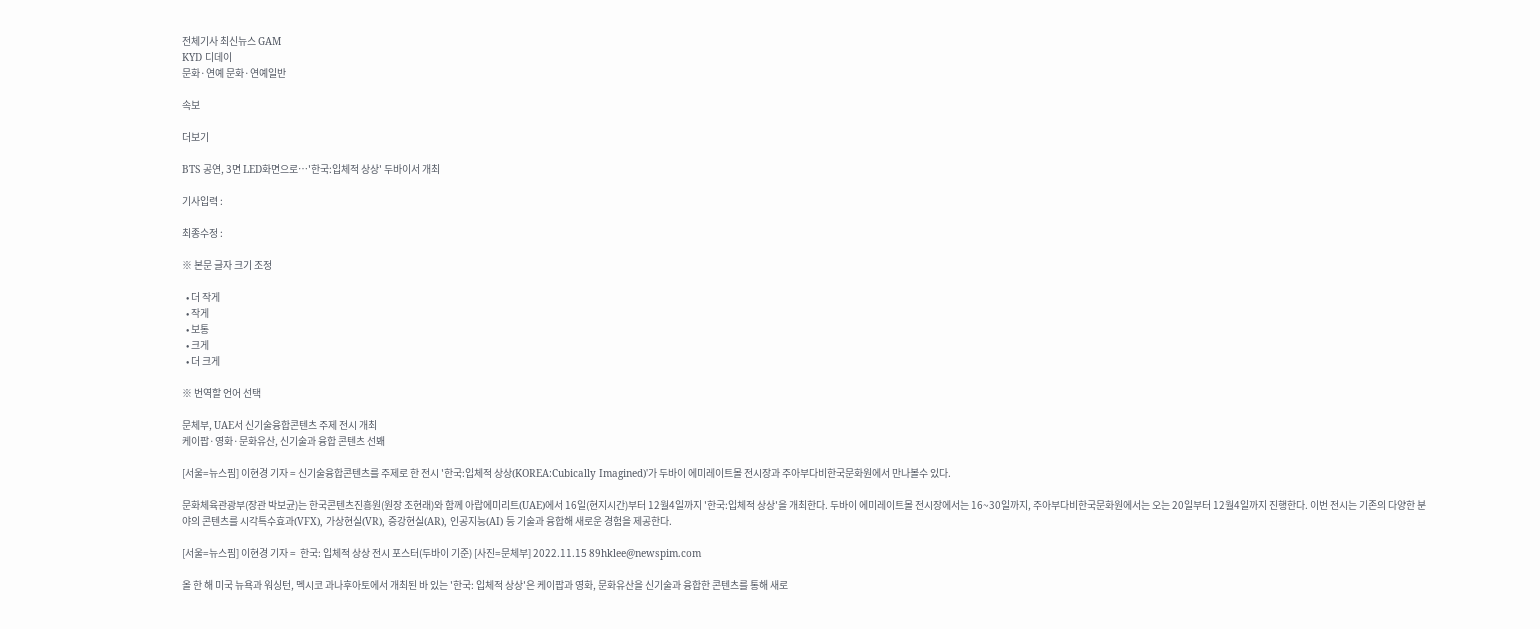전체기사 최신뉴스 GAM
KYD 디데이
문화·연예 문화·연예일반

속보

더보기

BTS 공연, 3면 LED화면으로…'한국:입체적 상상' 두바이서 개최

기사입력 :

최종수정 :

※ 본문 글자 크기 조정

  • 더 작게
  • 작게
  • 보통
  • 크게
  • 더 크게

※ 번역할 언어 선택

문체부, UAE서 신기술융합콘텐츠 주제 전시 개최
케이팝·영화·문화유산, 신기술과 융합 콘텐츠 선봬

[서울=뉴스핌] 이현경 기자 = 신기술융합콘텐츠를 주제로 한 전시 '한국:입체적 상상(KOREA:Cubically Imagined)'가 두바이 에미레이트몰 전시장과 주아부다비한국문화원에서 만나볼수 있다.

문화체육관광부(장관 박보균)는 한국콘텐츠진흥원(원장 조현래)와 함께 아랍에미리트(UAE)에서 16일(현지시간)부터 12월4일까지 '한국:입체적 상상'을 개최한다. 두바이 에미레이트몰 전시장에서는 16~30일까지, 주아부다비한국문화원에서는 오는 20일부터 12월4일까지 진행한다. 이번 전시는 기존의 다양한 분야의 콘텐츠를 시각특수효과(VFX), 가상현실(VR), 증강현실(AR), 인공지능(AI) 등 기술과 융합해 새로운 경험을 제공한다.

[서울=뉴스핌] 이현경 기자 =  한국: 입체적 상상 전시 포스터(두바이 기준) [사진=문체부] 2022.11.15 89hklee@newspim.com

올 한 해 미국 뉴욕과 워싱턴, 멕시코 과나후아토에서 개최된 바 있는 '한국: 입체적 상상'은 케이팝과 영화, 문화유산을 신기술과 융합한 콘텐츠를 통해 새로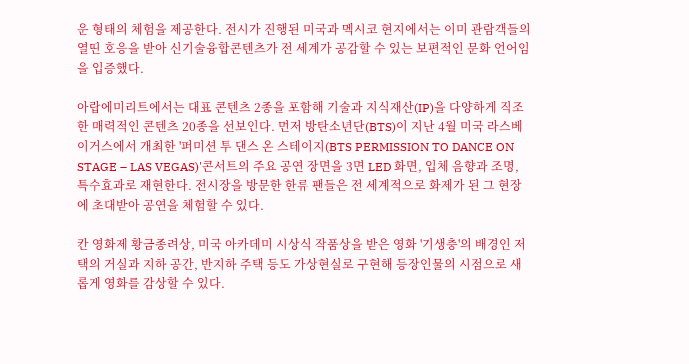운 형태의 체험을 제공한다. 전시가 진행된 미국과 멕시코 현지에서는 이미 관람객들의 열띤 호응을 받아 신기술융합콘텐츠가 전 세계가 공감할 수 있는 보편적인 문화 언어임을 입증했다.

아랍에미리트에서는 대표 콘텐츠 2종을 포함해 기술과 지식재산(IP)을 다양하게 직조한 매력적인 콘텐츠 20종을 선보인다. 먼저 방탄소년단(BTS)이 지난 4월 미국 라스베이거스에서 개최한 '퍼미션 투 댄스 온 스테이지(BTS PERMISSION TO DANCE ON STAGE – LAS VEGAS)'콘서트의 주요 공연 장면을 3면 LED 화면, 입체 음향과 조명, 특수효과로 재현한다. 전시장을 방문한 한류 팬들은 전 세계적으로 화제가 된 그 현장에 초대받아 공연을 체험할 수 있다.

칸 영화제 황금종려상, 미국 아카데미 시상식 작품상을 받은 영화 '기생충'의 배경인 저택의 거실과 지하 공간, 반지하 주택 등도 가상현실로 구현해 등장인물의 시점으로 새롭게 영화를 감상할 수 있다.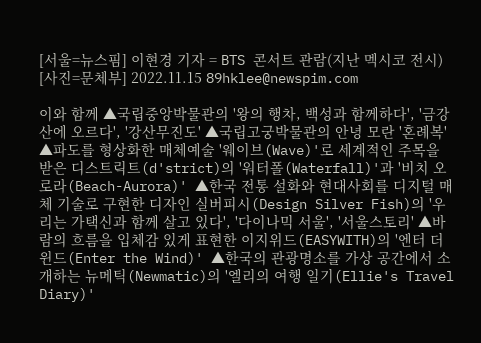[서울=뉴스핌] 이현경 기자 = BTS 콘서트 관람(지난 멕시코 전시) [사진=문체부] 2022.11.15 89hklee@newspim.com

이와 함께 ▲국립중앙박물관의 '왕의 행차, 백성과 함께하다', '금강산에 오르다', '강산무진도' ▲국립고궁박물관의 안녕 모란 '혼례복' ▲파도를 형상화한 매체예술 '웨이브(Wave)'로 세계적인 주목을 받은 디스트릭트(d'strict)의 '워터폴(Waterfall)'과 '비치 오로라(Beach-Aurora)' ▲한국 전통 설화와 현대사회를 디지털 매체 기술로 구현한 디자인 실버피시(Design Silver Fish)의 '우리는 가택신과 함께 살고 있다', '다이나믹 서울', '서울스토리' ▲바람의 흐름을 입체감 있게 표현한 이지위드(EASYWITH)의 '엔터 더 윈드(Enter the Wind)' ▲한국의 관광명소를 가상 공간에서 소개하는 뉴메틱(Newmatic)의 '엘리의 여행 일기(Ellie's Travel Diary)'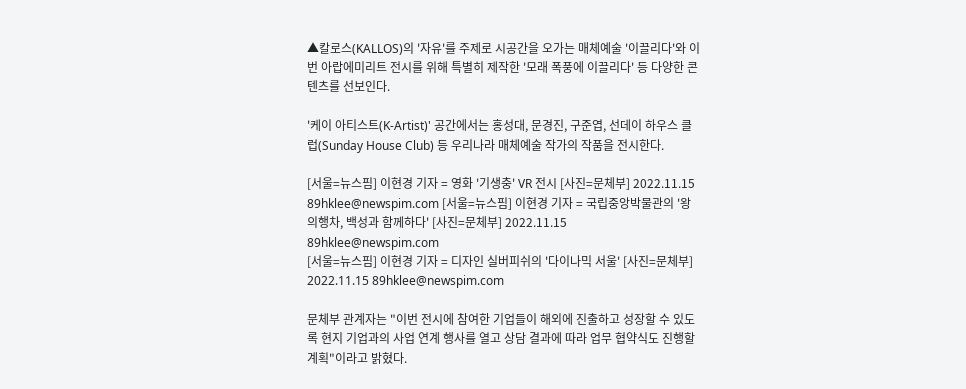▲칼로스(KALLOS)의 '자유'를 주제로 시공간을 오가는 매체예술 '이끌리다'와 이번 아랍에미리트 전시를 위해 특별히 제작한 '모래 폭풍에 이끌리다' 등 다양한 콘텐츠를 선보인다.

'케이 아티스트(K-Artist)' 공간에서는 홍성대, 문경진, 구준엽, 선데이 하우스 클럽(Sunday House Club) 등 우리나라 매체예술 작가의 작품을 전시한다.

[서울=뉴스핌] 이현경 기자 = 영화 '기생충' VR 전시 [사진=문체부] 2022.11.15 89hklee@newspim.com [서울=뉴스핌] 이현경 기자 = 국립중앙박물관의 '왕의행차, 백성과 함께하다' [사진=문체부] 2022.11.15 89hklee@newspim.com
[서울=뉴스핌] 이현경 기자 = 디자인 실버피쉬의 '다이나믹 서울' [사진=문체부] 2022.11.15 89hklee@newspim.com

문체부 관계자는 "이번 전시에 참여한 기업들이 해외에 진출하고 성장할 수 있도록 현지 기업과의 사업 연계 행사를 열고 상담 결과에 따라 업무 협약식도 진행할 계획"이라고 밝혔다.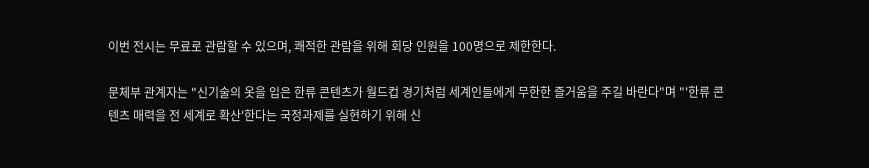이번 전시는 무료로 관람할 수 있으며, 쾌적한 관람을 위해 회당 인원을 100명으로 제한한다.

문체부 관계자는 "신기술의 옷을 입은 한류 콘텐츠가 월드컵 경기처럼 세계인들에게 무한한 즐거움을 주길 바란다"며 "'한류 콘텐츠 매력을 전 세계로 확산'한다는 국정과제를 실현하기 위해 신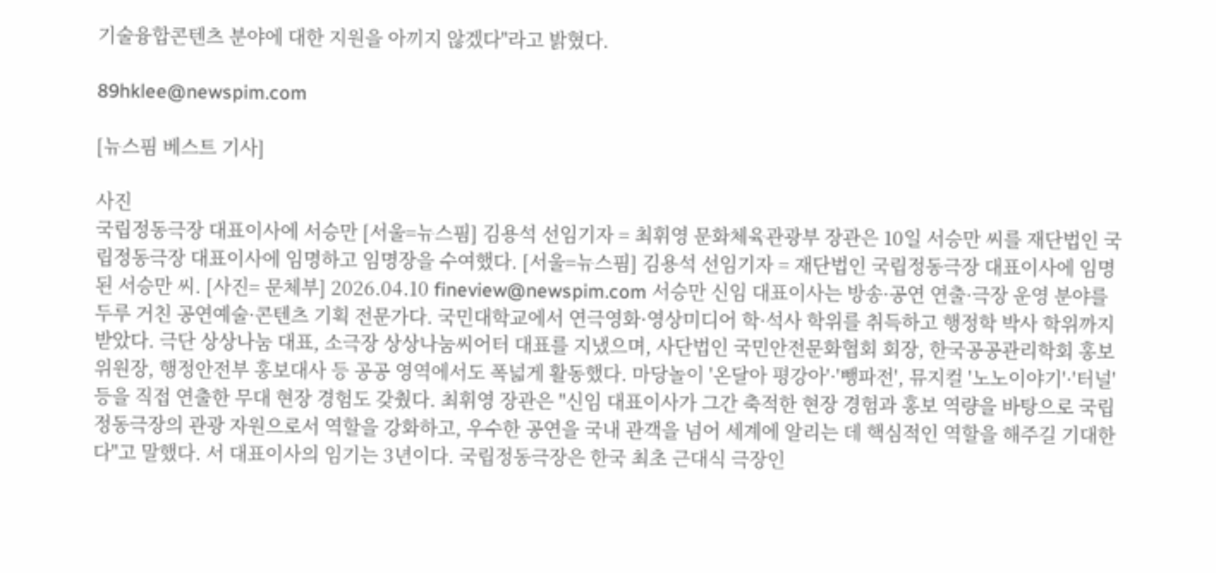기술융합콘텐츠 분야에 대한 지원을 아끼지 않겠다"라고 밝혔다.

89hklee@newspim.com

[뉴스핌 베스트 기사]

사진
국립정동극장 대표이사에 서승만 [서울=뉴스핌] 김용석 선임기자 = 최휘영 문화체육관광부 장관은 10일 서승만 씨를 재단법인 국립정동극장 대표이사에 임명하고 임명장을 수여했다. [서울=뉴스핌] 김용석 선임기자 = 재단법인 국립정동극장 대표이사에 임명된 서승만 씨. [사진= 문체부] 2026.04.10 fineview@newspim.com 서승만 신임 대표이사는 방송·공연 연출·극장 운영 분야를 두루 거친 공연예술·콘텐츠 기획 전문가다. 국민대학교에서 연극영화·영상미디어 학·석사 학위를 취득하고 행정학 박사 학위까지 받았다. 극단 상상나눔 대표, 소극장 상상나눔씨어터 대표를 지냈으며, 사단법인 국민안전문화협회 회장, 한국공공관리학회 홍보위원장, 행정안전부 홍보대사 등 공공 영역에서도 폭넓게 활동했다. 마당놀이 '온달아 평강아'·'뺑파전', 뮤지컬 '노노이야기'·'터널' 등을 직접 연출한 무대 현장 경험도 갖췄다. 최휘영 장관은 "신임 대표이사가 그간 축적한 현장 경험과 홍보 역량을 바탕으로 국립정동극장의 관광 자원으로서 역할을 강화하고, 우수한 공연을 국내 관객을 넘어 세계에 알리는 데 핵심적인 역할을 해주길 기대한다"고 말했다. 서 대표이사의 임기는 3년이다. 국립정동극장은 한국 최초 근대식 극장인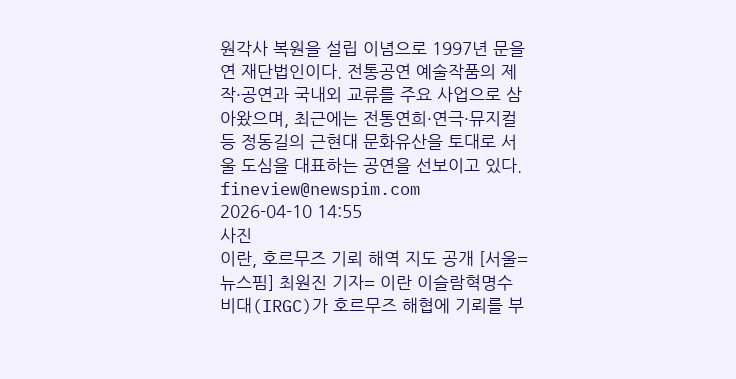원각사 복원을 설립 이념으로 1997년 문을 연 재단법인이다. 전통공연 예술작품의 제작·공연과 국내외 교류를 주요 사업으로 삼아왔으며, 최근에는 전통연희·연극·뮤지컬 등 정동길의 근현대 문화유산을 토대로 서울 도심을 대표하는 공연을 선보이고 있다. fineview@newspim.com 2026-04-10 14:55
사진
이란, 호르무즈 기뢰 해역 지도 공개 [서울=뉴스핌] 최원진 기자= 이란 이슬람혁명수비대(IRGC)가 호르무즈 해협에 기뢰를 부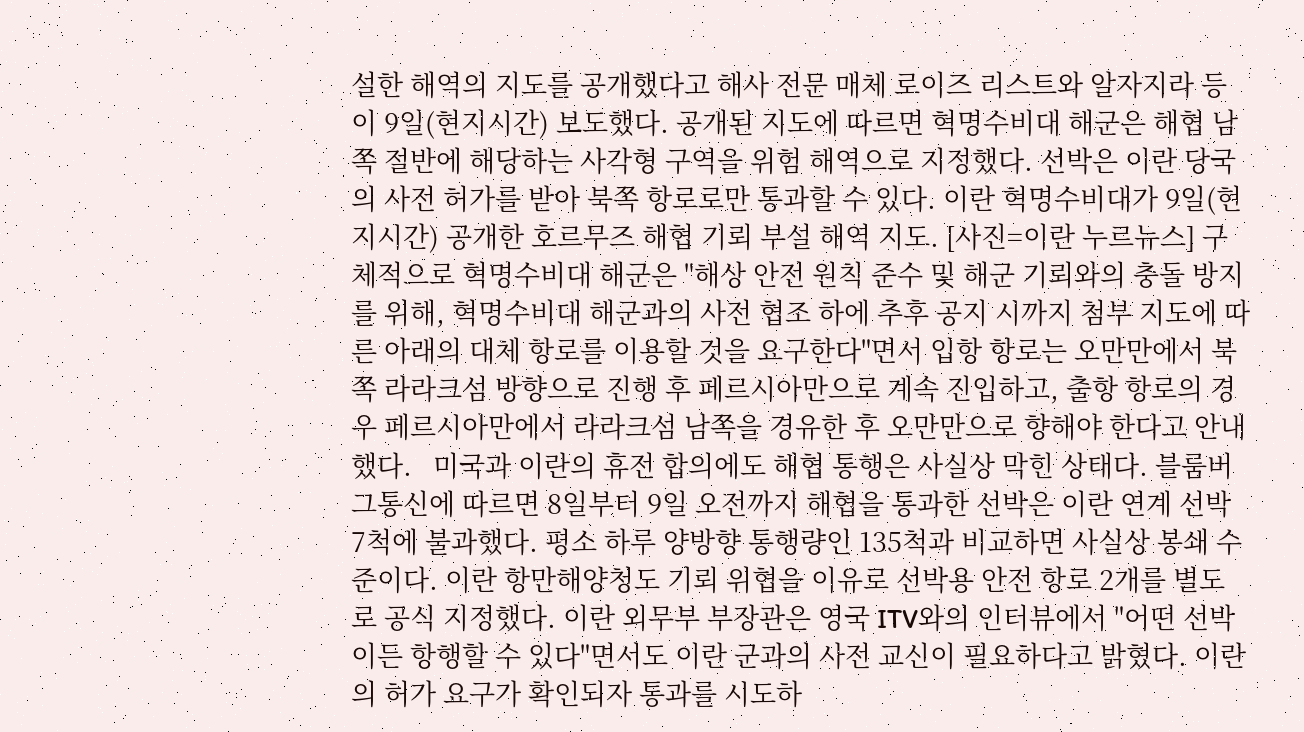설한 해역의 지도를 공개했다고 해사 전문 매체 로이즈 리스트와 알자지라 등이 9일(현지시간) 보도했다. 공개된 지도에 따르면 혁명수비대 해군은 해협 남쪽 절반에 해당하는 사각형 구역을 위험 해역으로 지정했다. 선박은 이란 당국의 사전 허가를 받아 북쪽 항로로만 통과할 수 있다. 이란 혁명수비대가 9일(현지시간) 공개한 호르무즈 해협 기뢰 부설 해역 지도. [사진=이란 누르뉴스] 구체적으로 혁명수비대 해군은 "해상 안전 원칙 준수 및 해군 기뢰와의 충돌 방지를 위해, 혁명수비대 해군과의 사전 협조 하에 추후 공지 시까지 첨부 지도에 따른 아래의 대체 항로를 이용할 것을 요구한다"면서 입항 항로는 오만만에서 북쪽 라라크섬 방향으로 진행 후 페르시아만으로 계속 진입하고, 출항 항로의 경우 페르시아만에서 라라크섬 남쪽을 경유한 후 오만만으로 향해야 한다고 안내했다.   미국과 이란의 휴전 합의에도 해협 통행은 사실상 막힌 상태다. 블룸버그통신에 따르면 8일부터 9일 오전까지 해협을 통과한 선박은 이란 연계 선박 7척에 불과했다. 평소 하루 양방향 통행량인 135척과 비교하면 사실상 봉쇄 수준이다. 이란 항만해양청도 기뢰 위협을 이유로 선박용 안전 항로 2개를 별도로 공식 지정했다. 이란 외무부 부장관은 영국 ITV와의 인터뷰에서 "어떤 선박이든 항행할 수 있다"면서도 이란 군과의 사전 교신이 필요하다고 밝혔다. 이란의 허가 요구가 확인되자 통과를 시도하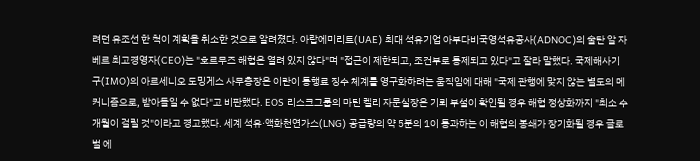려던 유조선 한 척이 계획을 취소한 것으로 알려졌다. 아랍에미리트(UAE) 최대 석유기업 아부다비국영석유공사(ADNOC)의 술탄 알 자베르 최고경영자(CEO)는 "호르무즈 해협은 열려 있지 않다"며 "접근이 제한되고, 조건부로 통제되고 있다"고 잘라 말했다. 국제해사기구(IMO)의 아르세니오 도밍게스 사무총장은 이란이 통행료 징수 체계를 영구화하려는 움직임에 대해 "국제 관행에 맞지 않는 별도의 메커니즘으로, 받아들일 수 없다"고 비판했다. EOS 리스크그룹의 마틴 켈리 자문실장은 기뢰 부설이 확인될 경우 해협 정상화까지 "최소 수개월이 걸릴 것"이라고 경고했다. 세계 석유·액화천연가스(LNG) 공급량의 약 5분의 1이 통과하는 이 해협의 봉쇄가 장기화될 경우 글로벌 에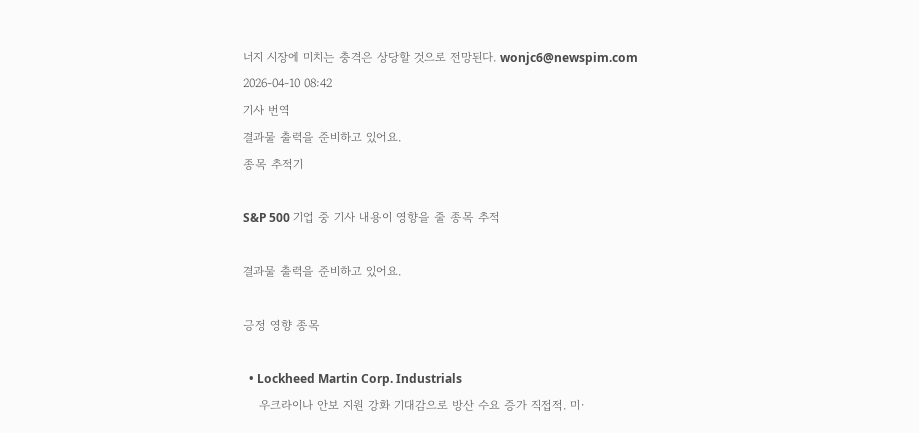너지 시장에 미치는 충격은 상당할 것으로 전망된다. wonjc6@newspim.com   2026-04-10 08:42
기사 번역
결과물 출력을 준비하고 있어요.
종목 추적기

S&P 500 기업 중 기사 내용이 영향을 줄 종목 추적

결과물 출력을 준비하고 있어요.

긍정 영향 종목

  • Lockheed Martin Corp. Industrials
    우크라이나 안보 지원 강화 기대감으로 방산 수요 증가 직접적. 미·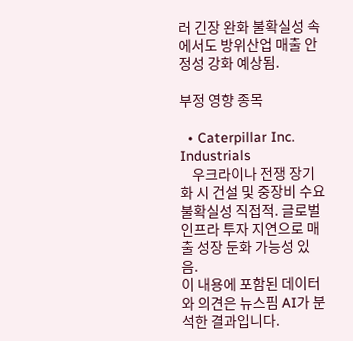러 긴장 완화 불확실성 속에서도 방위산업 매출 안정성 강화 예상됨.

부정 영향 종목

  • Caterpillar Inc. Industrials
    우크라이나 전쟁 장기화 시 건설 및 중장비 수요 불확실성 직접적. 글로벌 인프라 투자 지연으로 매출 성장 둔화 가능성 있음.
이 내용에 포함된 데이터와 의견은 뉴스핌 AI가 분석한 결과입니다.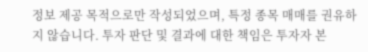정보 제공 목적으로만 작성되었으며, 특정 종목 매매를 권유하지 않습니다. 투자 판단 및 결과에 대한 책임은 투자자 본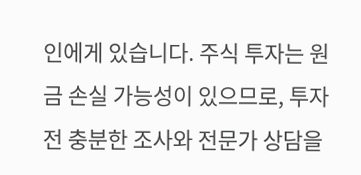인에게 있습니다. 주식 투자는 원금 손실 가능성이 있으므로, 투자 전 충분한 조사와 전문가 상담을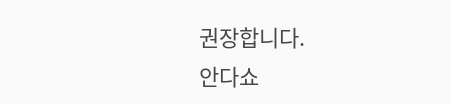권장합니다.
안다쇼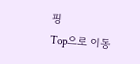핑
Top으로 이동